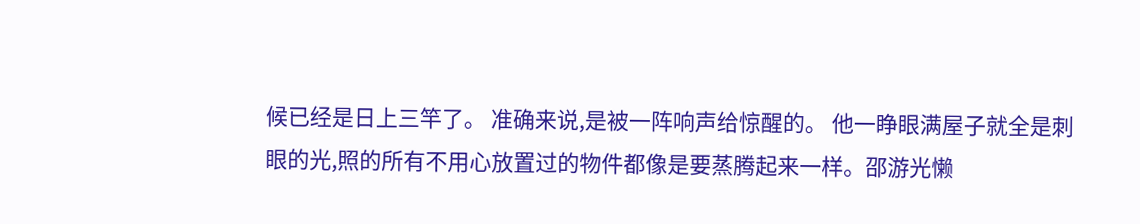候已经是日上三竿了。 准确来说,是被一阵响声给惊醒的。 他一睁眼满屋子就全是刺眼的光,照的所有不用心放置过的物件都像是要蒸腾起来一样。邵游光懒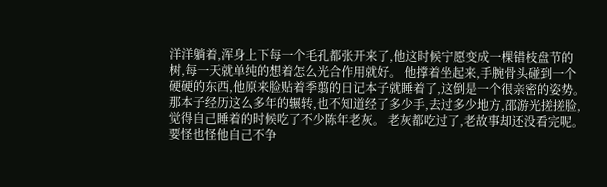洋洋躺着,浑身上下每一个毛孔都张开来了,他这时候宁愿变成一棵错枝盘节的树,每一天就单纯的想着怎么光合作用就好。 他撑着坐起来,手腕骨头碰到一个硬硬的东西,他原来脸贴着季翦的日记本子就睡着了,这倒是一个很亲密的姿势。那本子经历这么多年的辗转,也不知道经了多少手,去过多少地方,邵游光搓搓脸,觉得自己睡着的时候吃了不少陈年老灰。 老灰都吃过了,老故事却还没看完呢。要怪也怪他自己不争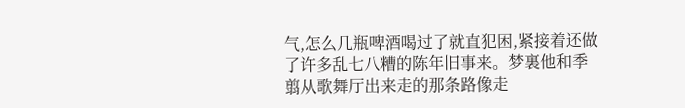气,怎么几瓶啤酒喝过了就直犯困,紧接着还做了许多乱七八糟的陈年旧事来。梦裏他和季翦从歌舞厅出来走的那条路像走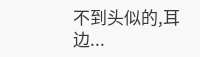不到头似的,耳边...